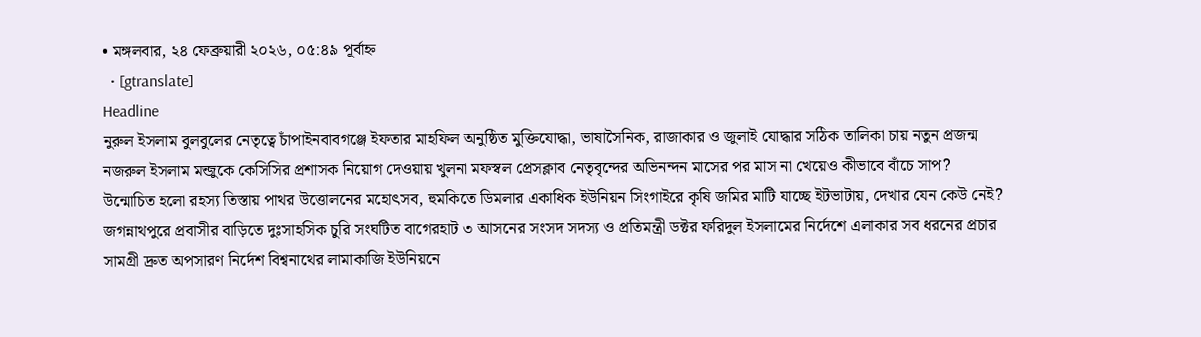• মঙ্গলবার, ২৪ ফেব্রুয়ারী ২০২৬, ০৫:৪৯ পূর্বাহ্ন
  • [gtranslate]
Headline
নুরুল ইসলাম বুলবুলের নেতৃত্বে চাঁপাইনবাবগঞ্জে ইফতার মাহফিল অনুষ্ঠিত মুক্তিযোদ্ধা, ভাষাসৈনিক, রাজাকার ও জুলাই যোদ্ধার সঠিক তালিকা চায় নতুন প্রজন্ম নজরুল ইসলাম মন্জুকে কেসিসির প্রশাসক নিয়োগ দেওয়ায় খুলনা মফস্বল প্রেসক্লাব নেতৃবৃন্দের অভিনন্দন মাসের পর মাস না খেয়েও কীভাবে বাঁচে সাপ? উন্মোচিত হলো রহস্য তিস্তায় পাথর উত্তোলনের মহোৎসব, হুমকিতে ডিমলার একাধিক ইউনিয়ন সিংগাইরে কৃষি জমির মাটি যাচ্ছে ইটভাটায়, দেখার যেন কেউ নেই? জগন্নাথপুরে প্রবাসীর বাড়িতে দুঃসাহসিক চুরি সংঘটিত বাগেরহাট ৩ আসনের সংসদ সদস্য ও প্রতিমন্ত্রী ডক্টর ফরিদুল ইসলামের নির্দেশে এলাকার সব ধরনের প্রচার সামগ্রী দ্রুত অপসারণ নির্দেশ বিশ্বনাথের লামাকাজি ইউনিয়নে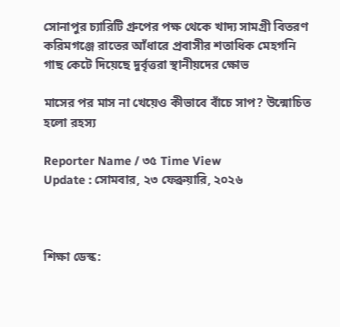সোনাপুর চ‍্যারিটি গ্রুপের পক্ষ থেকে খাদ্য সামগ্রী বিতরণ করিমগঞ্জে রাতের আঁধারে প্রবাসীর শতাধিক মেহগনি গাছ কেটে দিয়েছে দুর্বৃত্তরা স্থানীয়দের ক্ষোভ

মাসের পর মাস না খেয়েও কীভাবে বাঁচে সাপ? উন্মোচিত হলো রহস্য

Reporter Name / ৩৫ Time View
Update : সোমবার, ২৩ ফেব্রুয়ারি, ২০২৬



শিক্ষা ডেস্ক: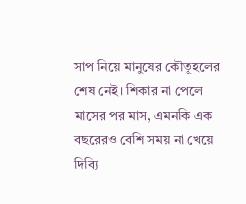সাপ নিয়ে মানুষের কৌতূহলের শেষ নেই। শিকার না পেলে মাসের পর মাস, এমনকি এক বছরেরও বেশি সময় না খেয়ে দিব্যি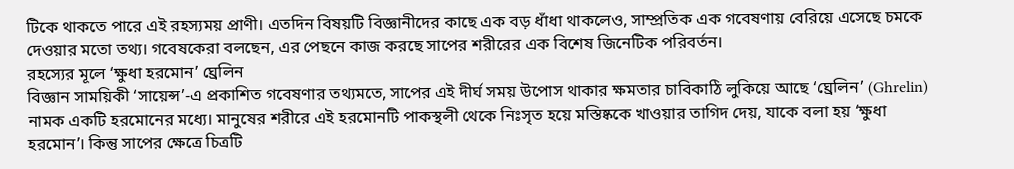টিকে থাকতে পারে এই রহস্যময় প্রাণী। এতদিন বিষয়টি বিজ্ঞানীদের কাছে এক বড় ধাঁধা থাকলেও, সাম্প্রতিক এক গবেষণায় বেরিয়ে এসেছে চমকে দেওয়ার মতো তথ্য। গবেষকেরা বলছেন, এর পেছনে কাজ করছে সাপের শরীরের এক বিশেষ জিনেটিক পরিবর্তন।
রহস্যের মূলে ‘ক্ষুধা হরমোন’ ঘ্রেলিন
বিজ্ঞান সাময়িকী ‘সায়েন্স’-এ প্রকাশিত গবেষণার তথ্যমতে, সাপের এই দীর্ঘ সময় উপোস থাকার ক্ষমতার চাবিকাঠি লুকিয়ে আছে ‘ঘ্রেলিন’ (Ghrelin) নামক একটি হরমোনের মধ্যে। মানুষের শরীরে এই হরমোনটি পাকস্থলী থেকে নিঃসৃত হয়ে মস্তিষ্ককে খাওয়ার তাগিদ দেয়, যাকে বলা হয় ‘ক্ষুধা হরমোন’। কিন্তু সাপের ক্ষেত্রে চিত্রটি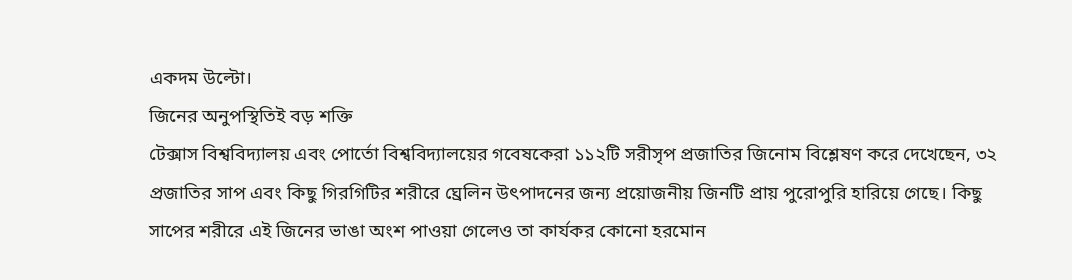একদম উল্টো।
জিনের অনুপস্থিতিই বড় শক্তি
টেক্সাস বিশ্ববিদ্যালয় এবং পোর্তো বিশ্ববিদ্যালয়ের গবেষকেরা ১১২টি সরীসৃপ প্রজাতির জিনোম বিশ্লেষণ করে দেখেছেন, ৩২ প্রজাতির সাপ এবং কিছু গিরগিটির শরীরে ঘ্রেলিন উৎপাদনের জন্য প্রয়োজনীয় জিনটি প্রায় পুরোপুরি হারিয়ে গেছে। কিছু সাপের শরীরে এই জিনের ভাঙা অংশ পাওয়া গেলেও তা কার্যকর কোনো হরমোন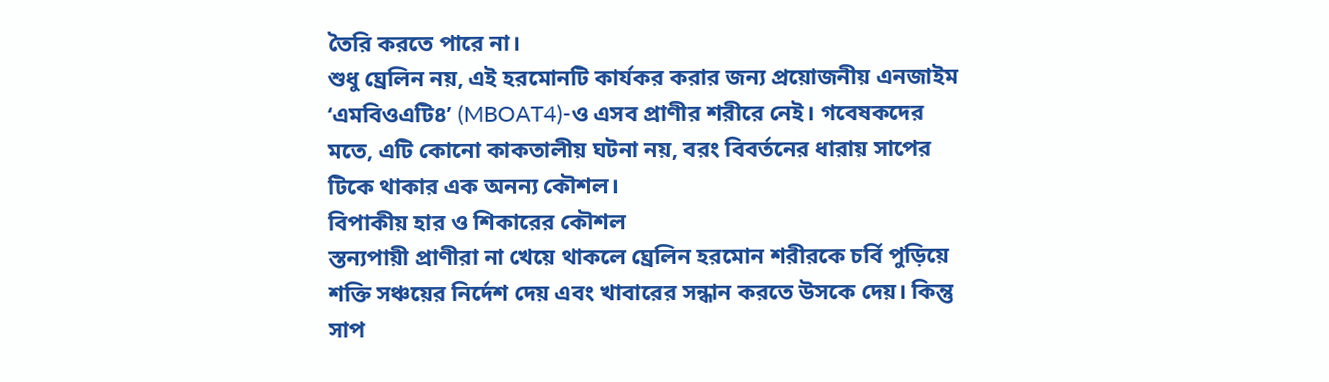তৈরি করতে পারে না।
শুধু ঘ্রেলিন নয়, এই হরমোনটি কার্যকর করার জন্য প্রয়োজনীয় এনজাইম ‘এমবিওএটি৪’ (MBOAT4)-ও এসব প্রাণীর শরীরে নেই। গবেষকদের মতে, এটি কোনো কাকতালীয় ঘটনা নয়, বরং বিবর্তনের ধারায় সাপের টিকে থাকার এক অনন্য কৌশল।
বিপাকীয় হার ও শিকারের কৌশল
স্তন্যপায়ী প্রাণীরা না খেয়ে থাকলে ঘ্রেলিন হরমোন শরীরকে চর্বি পুড়িয়ে শক্তি সঞ্চয়ের নির্দেশ দেয় এবং খাবারের সন্ধান করতে উসকে দেয়। কিন্তু সাপ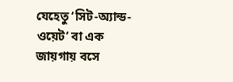যেহেতু ‘সিট-অ্যান্ড-ওয়েট’ বা এক জায়গায় বসে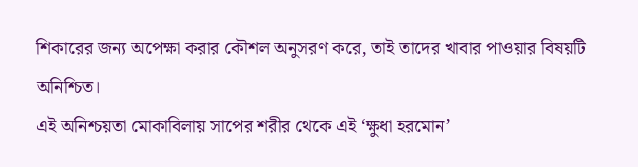শিকারের জন্য অপেক্ষা করার কৌশল অনুসরণ করে, তাই তাদের খাবার পাওয়ার বিষয়টি অনিশ্চিত।
এই অনিশ্চয়তা মোকাবিলায় সাপের শরীর থেকে এই ‘ক্ষুধা হরমোন’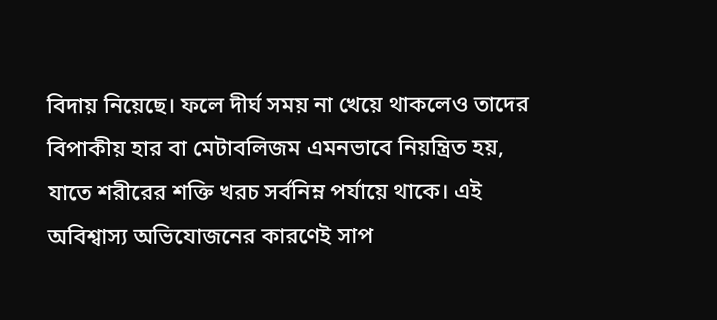বিদায় নিয়েছে। ফলে দীর্ঘ সময় না খেয়ে থাকলেও তাদের বিপাকীয় হার বা মেটাবলিজম এমনভাবে নিয়ন্ত্রিত হয়, যাতে শরীরের শক্তি খরচ সর্বনিম্ন পর্যায়ে থাকে। এই অবিশ্বাস্য অভিযোজনের কারণেই সাপ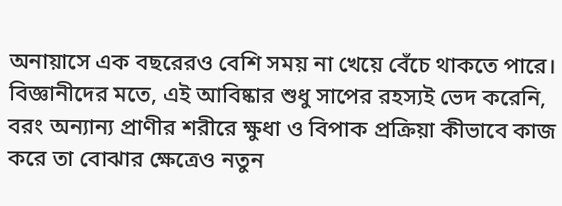অনায়াসে এক বছরেরও বেশি সময় না খেয়ে বেঁচে থাকতে পারে।
বিজ্ঞানীদের মতে, এই আবিষ্কার শুধু সাপের রহস্যই ভেদ করেনি, বরং অন্যান্য প্রাণীর শরীরে ক্ষুধা ও বিপাক প্রক্রিয়া কীভাবে কাজ করে তা বোঝার ক্ষেত্রেও নতুন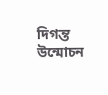দিগন্ত উন্মোচন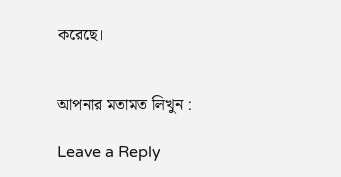করেছে।


আপনার মতামত লিখুন :

Leave a Reply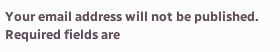Your email address will not be published. Required fields are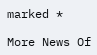marked *

More News Of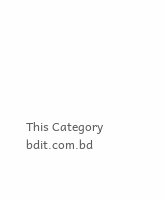This Category
bdit.com.bd